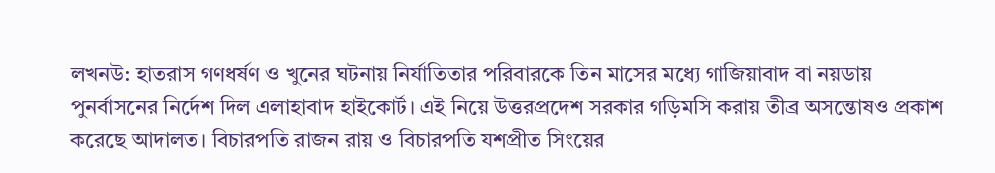লখনউ: হাতরাস গণধর্ষণ ও খুনের ঘটনায় নির্যাতিতার পরিবারকে তিন মাসের মধ্যে গাজিয়াবাদ বা নয়ডায় পুনর্বাসনের নির্দেশ দিল এলাহাবাদ হাইকোর্ট। এই নিয়ে উত্তরপ্রদেশ সরকার গড়িমসি করায় তীব্র অসন্তোষও প্রকাশ করেছে আদালত। বিচারপতি রাজন রায় ও বিচারপতি যশপ্রীত সিংয়ের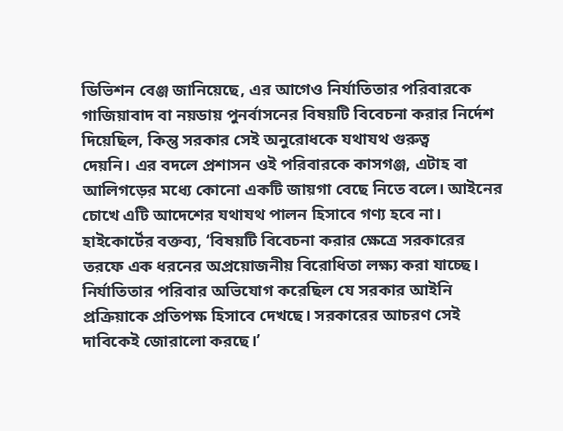ডিভিশন বেঞ্জ জানিয়েছে, এর আগেও নির্যাতিতার পরিবারকে গাজিয়াবাদ বা নয়ডায় পুনর্বাসনের বিষয়টি বিবেচনা করার নির্দেশ দিয়েছিল, কিন্তু সরকার সেই অনুরোধকে যথাযথ গুরুত্ব
দেয়নি। এর বদলে প্রশাসন ওই পরিবারকে কাসগঞ্জ, এটাহ বা আলিগড়ের মধ্যে কোনো একটি জায়গা বেছে নিতে বলে। আইনের চোখে এটি আদেশের যথাযথ পালন হিসাবে গণ্য হবে না। হাইকোর্টের বক্তব্য, ‘বিষয়টি বিবেচনা করার ক্ষেত্রে সরকারের
তরফে এক ধরনের অপ্রয়োজনীয় বিরোধিতা লক্ষ্য করা যাচ্ছে। নির্যাতিতার পরিবার অভিযোগ করেছিল যে সরকার আইনি প্রক্রিয়াকে প্রতিপক্ষ হিসাবে দেখছে। সরকারের আচরণ সেই দাবিকেই জোরালো করছে।’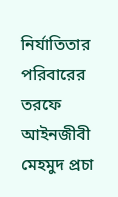নির্যাতিতার পরিবারের তরফে আইনজীবী মেহমুদ প্রচা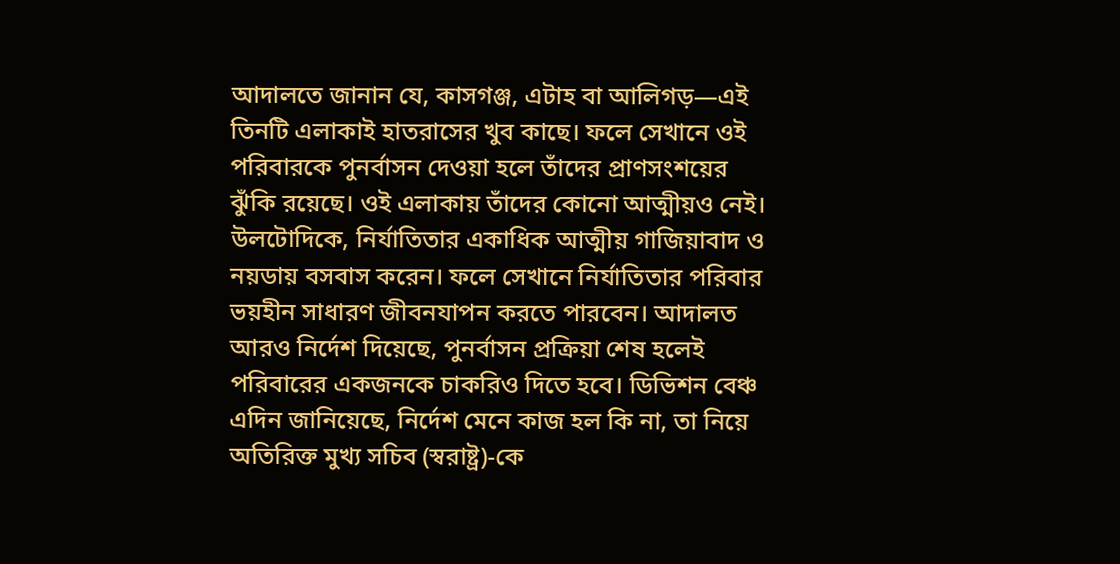আদালতে জানান যে, কাসগঞ্জ, এটাহ বা আলিগড়—এই তিনটি এলাকাই হাতরাসের খুব কাছে। ফলে সেখানে ওই পরিবারকে পুনর্বাসন দেওয়া হলে তাঁদের প্রাণসংশয়ের ঝুঁকি রয়েছে। ওই এলাকায় তাঁদের কোনো আত্মীয়ও নেই। উলটোদিকে, নির্যাতিতার একাধিক আত্মীয় গাজিয়াবাদ ও নয়ডায় বসবাস করেন। ফলে সেখানে নির্যাতিতার পরিবার ভয়হীন সাধারণ জীবনযাপন করতে পারবেন। আদালত আরও নির্দেশ দিয়েছে, পুনর্বাসন প্রক্রিয়া শেষ হলেই পরিবারের একজনকে চাকরিও দিতে হবে। ডিভিশন বেঞ্চ এদিন জানিয়েছে, নির্দেশ মেনে কাজ হল কি না, তা নিয়ে অতিরিক্ত মুখ্য সচিব (স্বরাষ্ট্র)-কে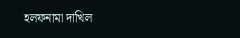হলফনামা দাখিল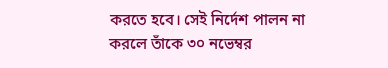করতে হবে। সেই নির্দেশ পালন না করলে তাঁকে ৩০ নভেম্বর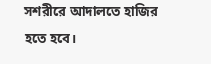সশরীরে আদালতে হাজির হতে হবে।